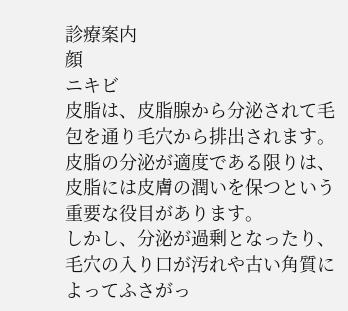診療案内
顔
ニキビ
皮脂は、皮脂腺から分泌されて毛包を通り毛穴から排出されます。
皮脂の分泌が適度である限りは、皮脂には皮膚の潤いを保つという重要な役目があります。
しかし、分泌が過剰となったり、毛穴の入り口が汚れや古い角質によってふさがっ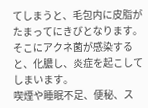てしまうと、毛包内に皮脂がたまってにきびとなります。
そこにアクネ菌が感染すると、化膿し、炎症を起こしてしまいます。
喫煙や睡眠不足、便秘、ス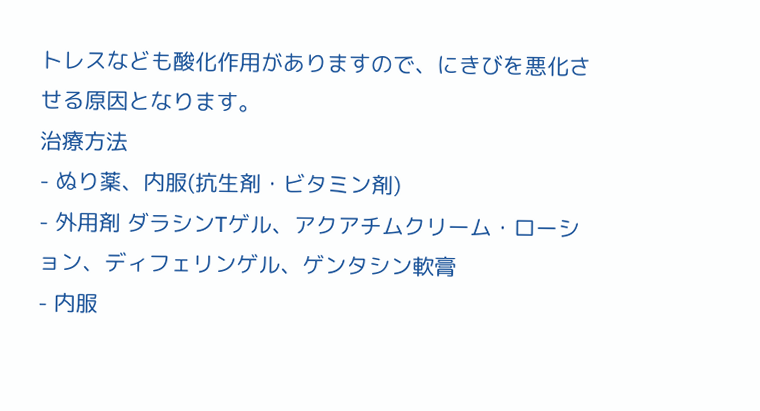トレスなども酸化作用がありますので、にきびを悪化させる原因となります。
治療方法
- ぬり薬、内服(抗生剤・ビタミン剤)
- 外用剤 ダラシンTゲル、アクアチムクリーム・ローション、ディフェリンゲル、ゲンタシン軟膏
- 内服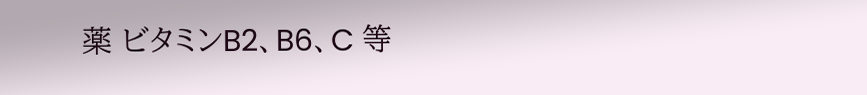薬 ビタミンB2、B6、C 等